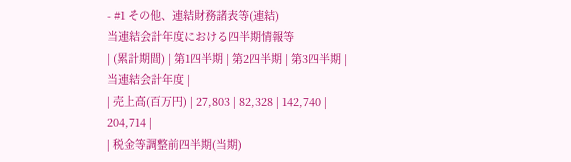- #1 その他、連結財務諸表等(連結)
当連結会計年度における四半期情報等
| (累計期間) | 第1四半期 | 第2四半期 | 第3四半期 | 当連結会計年度 |
| 売上高(百万円) | 27,803 | 82,328 | 142,740 | 204,714 |
| 税金等調整前四半期(当期)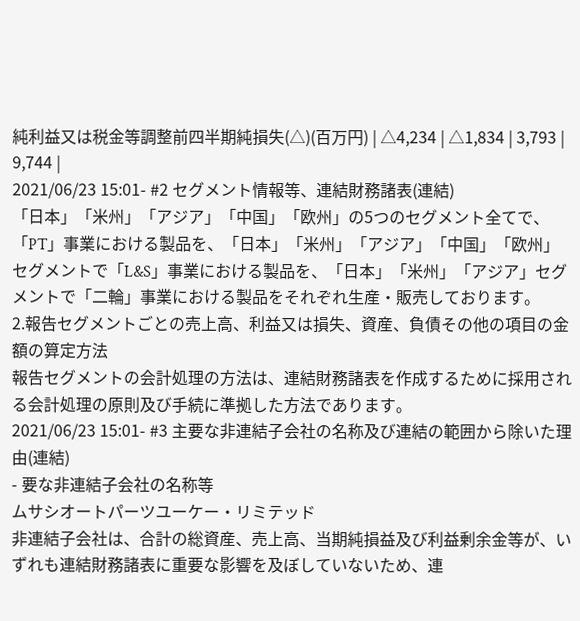純利益又は税金等調整前四半期純損失(△)(百万円) | △4,234 | △1,834 | 3,793 | 9,744 |
2021/06/23 15:01- #2 セグメント情報等、連結財務諸表(連結)
「日本」「米州」「アジア」「中国」「欧州」の5つのセグメント全てで、「PT」事業における製品を、「日本」「米州」「アジア」「中国」「欧州」セグメントで「L&S」事業における製品を、「日本」「米州」「アジア」セグメントで「二輪」事業における製品をそれぞれ生産・販売しております。
2.報告セグメントごとの売上高、利益又は損失、資産、負債その他の項目の金額の算定方法
報告セグメントの会計処理の方法は、連結財務諸表を作成するために採用される会計処理の原則及び手続に準拠した方法であります。
2021/06/23 15:01- #3 主要な非連結子会社の名称及び連結の範囲から除いた理由(連結)
- 要な非連結子会社の名称等
ムサシオートパーツユーケー・リミテッド
非連結子会社は、合計の総資産、売上高、当期純損益及び利益剰余金等が、いずれも連結財務諸表に重要な影響を及ぼしていないため、連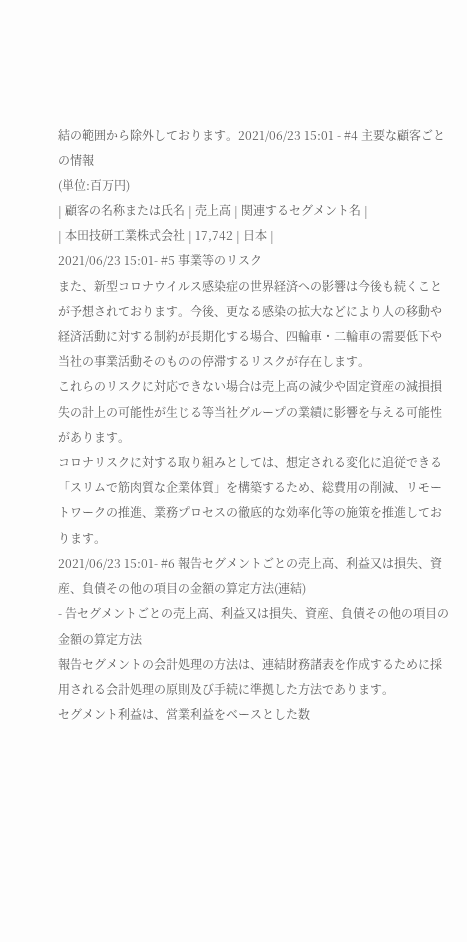結の範囲から除外しております。2021/06/23 15:01 - #4 主要な顧客ごとの情報
(単位:百万円)
| 顧客の名称または氏名 | 売上高 | 関連するセグメント名 |
| 本田技研工業株式会社 | 17,742 | 日本 |
2021/06/23 15:01- #5 事業等のリスク
また、新型コロナウイルス感染症の世界経済への影響は今後も続くことが予想されております。今後、更なる感染の拡大などにより人の移動や経済活動に対する制約が長期化する場合、四輪車・二輪車の需要低下や当社の事業活動そのものの停滞するリスクが存在します。
これらのリスクに対応できない場合は売上高の減少や固定資産の減損損失の計上の可能性が生じる等当社グループの業績に影響を与える可能性があります。
コロナリスクに対する取り組みとしては、想定される変化に追従できる「スリムで筋肉質な企業体質」を構築するため、総費用の削減、リモートワークの推進、業務プロセスの徹底的な効率化等の施策を推進しております。
2021/06/23 15:01- #6 報告セグメントごとの売上高、利益又は損失、資産、負債その他の項目の金額の算定方法(連結)
- 告セグメントごとの売上高、利益又は損失、資産、負債その他の項目の金額の算定方法
報告セグメントの会計処理の方法は、連結財務諸表を作成するために採用される会計処理の原則及び手続に準拠した方法であります。
セグメント利益は、営業利益をベースとした数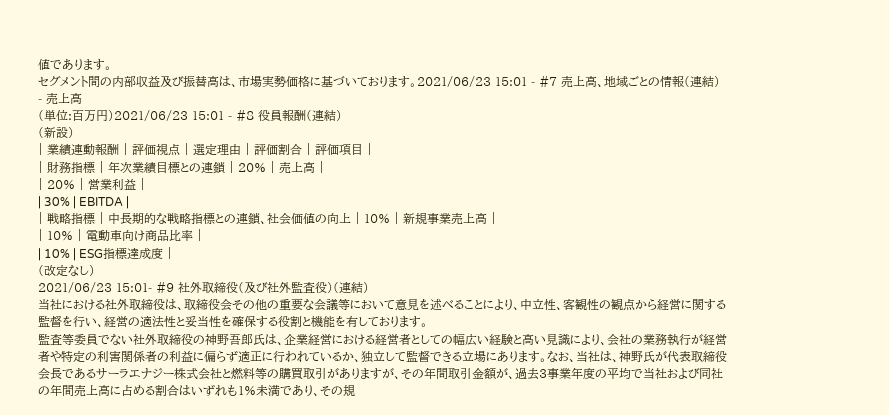値であります。
セグメント間の内部収益及び振替高は、市場実勢価格に基づいております。2021/06/23 15:01 - #7 売上高、地域ごとの情報(連結)
- 売上高
(単位:百万円)2021/06/23 15:01 - #8 役員報酬(連結)
(新設)
| 業績連動報酬 | 評価視点 | 選定理由 | 評価割合 | 評価項目 |
| 財務指標 | 年次業績目標との連鎖 | 20% | 売上高 |
| 20% | 営業利益 |
| 30% | EBITDA |
| 戦略指標 | 中長期的な戦略指標との連鎖、社会価値の向上 | 10% | 新規事業売上高 |
| 10% | 電動車向け商品比率 |
| 10% | ESG指標達成度 |
(改定なし)
2021/06/23 15:01- #9 社外取締役(及び社外監査役)(連結)
当社における社外取締役は、取締役会その他の重要な会議等において意見を述べることにより、中立性、客観性の観点から経営に関する監督を行い、経営の適法性と妥当性を確保する役割と機能を有しております。
監査等委員でない社外取締役の神野吾郎氏は、企業経営における経営者としての幅広い経験と高い見識により、会社の業務執行が経営者や特定の利害関係者の利益に偏らず適正に行われているか、独立して監督できる立場にあります。なお、当社は、神野氏が代表取締役会長であるサーラエナジー株式会社と燃料等の購買取引がありますが、その年間取引金額が、過去3事業年度の平均で当社および同社の年間売上高に占める割合はいずれも1%未満であり、その規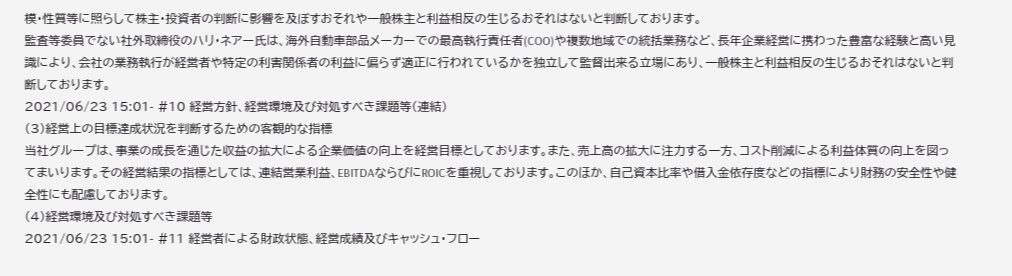模・性質等に照らして株主・投資者の判断に影響を及ぼすおそれや一般株主と利益相反の生じるおそれはないと判断しております。
監査等委員でない社外取締役のハリ・ネアー氏は、海外自動車部品メーカーでの最高執行責任者(COO)や複数地域での統括業務など、長年企業経営に携わった豊富な経験と高い見識により、会社の業務執行が経営者や特定の利害関係者の利益に偏らず適正に行われているかを独立して監督出来る立場にあり、一般株主と利益相反の生じるおそれはないと判断しております。
2021/06/23 15:01- #10 経営方針、経営環境及び対処すべき課題等(連結)
(3)経営上の目標達成状況を判断するための客観的な指標
当社グループは、事業の成長を通じた収益の拡大による企業価値の向上を経営目標としております。また、売上高の拡大に注力する一方、コスト削減による利益体質の向上を図ってまいります。その経営結果の指標としては、連結営業利益、EBITDAならびにROICを重視しております。このほか、自己資本比率や借入金依存度などの指標により財務の安全性や健全性にも配慮しております。
(4)経営環境及び対処すべき課題等
2021/06/23 15:01- #11 経営者による財政状態、経営成績及びキャッシュ・フロー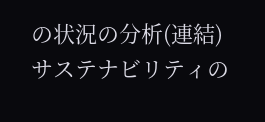の状況の分析(連結)
サステナビリティの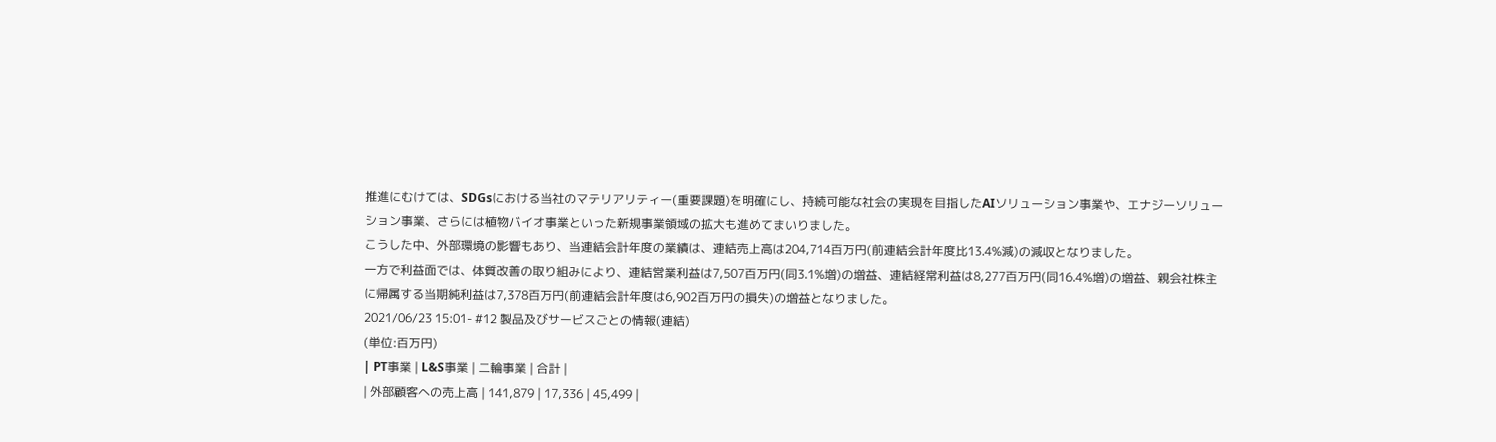推進にむけては、SDGsにおける当社のマテリアリティー(重要課題)を明確にし、持続可能な社会の実現を目指したAIソリューション事業や、エナジーソリューション事業、さらには植物バイオ事業といった新規事業領域の拡大も進めてまいりました。
こうした中、外部環境の影響もあり、当連結会計年度の業績は、連結売上高は204,714百万円(前連結会計年度比13.4%減)の減収となりました。
一方で利益面では、体質改善の取り組みにより、連結営業利益は7,507百万円(同3.1%増)の増益、連結経常利益は8,277百万円(同16.4%増)の増益、親会社株主に帰属する当期純利益は7,378百万円(前連結会計年度は6,902百万円の損失)の増益となりました。
2021/06/23 15:01- #12 製品及びサービスごとの情報(連結)
(単位:百万円)
| PT事業 | L&S事業 | 二輪事業 | 合計 |
| 外部顧客への売上高 | 141,879 | 17,336 | 45,499 |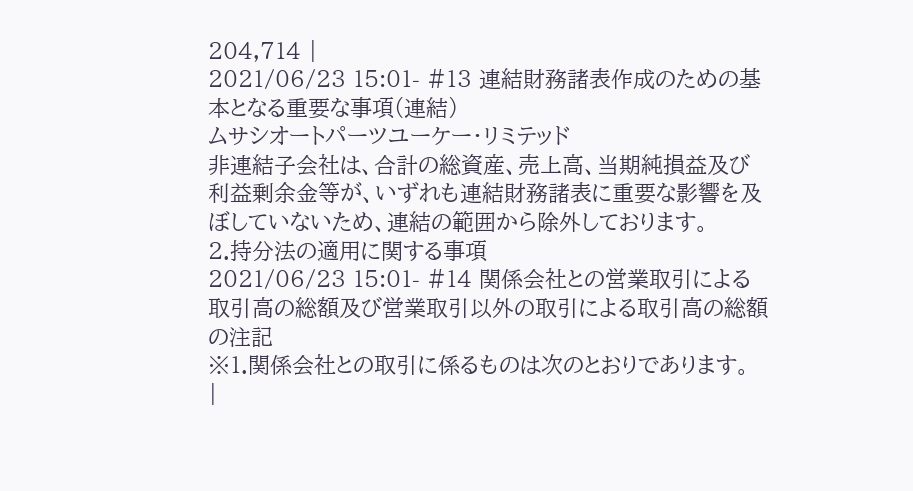204,714 |
2021/06/23 15:01- #13 連結財務諸表作成のための基本となる重要な事項(連結)
ムサシオートパーツユーケー・リミテッド
非連結子会社は、合計の総資産、売上高、当期純損益及び利益剰余金等が、いずれも連結財務諸表に重要な影響を及ぼしていないため、連結の範囲から除外しております。
2.持分法の適用に関する事項
2021/06/23 15:01- #14 関係会社との営業取引による取引高の総額及び営業取引以外の取引による取引高の総額の注記
※1.関係会社との取引に係るものは次のとおりであります。
|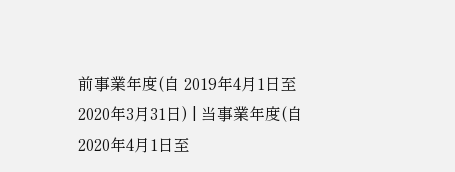前事業年度(自 2019年4月1日至 2020年3月31日) | 当事業年度(自 2020年4月1日至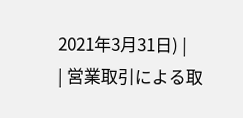2021年3月31日) |
| 営業取引による取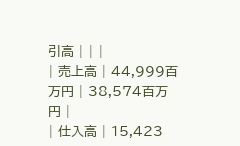引高 | | |
| 売上高 | 44,999百万円 | 38,574百万円 |
| 仕入高 | 15,423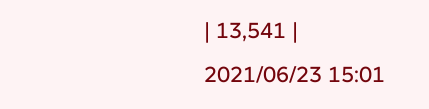| 13,541 |
2021/06/23 15:01